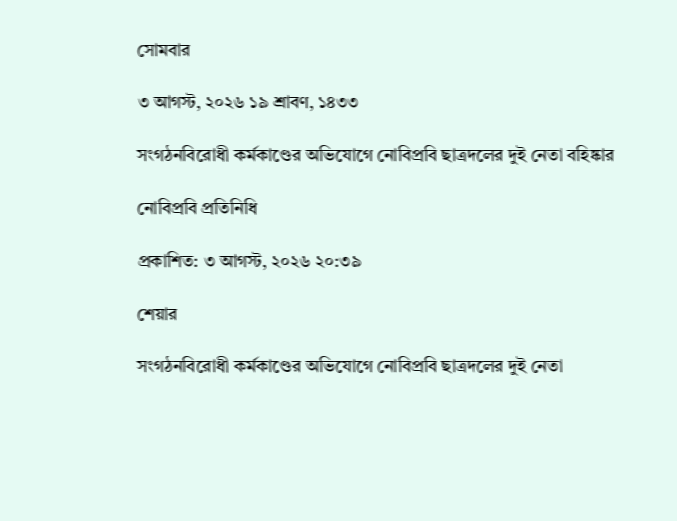সোমবার

৩ আগস্ট, ২০২৬ ১৯ শ্রাবণ, ১৪৩৩

সংগঠনবিরোধী কর্মকাণ্ডের অভিযোগে নোবিপ্রবি ছাত্রদলের দুই নেতা বহিষ্কার

নোবিপ্রবি প্রতিনিধি

প্রকাশিত: ৩ আগস্ট, ২০২৬ ২০:৩৯

শেয়ার

সংগঠনবিরোধী কর্মকাণ্ডের অভিযোগে নোবিপ্রবি ছাত্রদলের দুই নেতা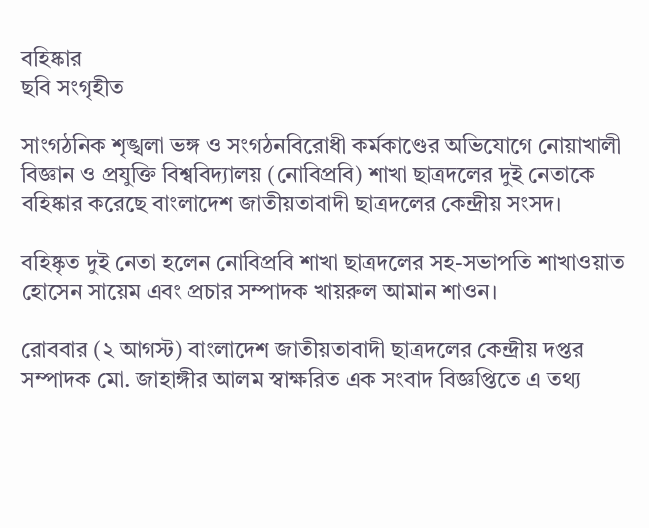বহিষ্কার
ছবি সংগৃহীত

সাংগঠনিক শৃঙ্খলা ভঙ্গ ও সংগঠনবিরোধী কর্মকাণ্ডের অভিযোগে নোয়াখালী বিজ্ঞান ও প্রযুক্তি বিশ্ববিদ্যালয় (নোবিপ্রবি) শাখা ছাত্রদলের দুই নেতাকে বহিষ্কার করেছে বাংলাদেশ জাতীয়তাবাদী ছাত্রদলের কেন্দ্রীয় সংসদ।

বহিষ্কৃত দুই নেতা হলেন নোবিপ্রবি শাখা ছাত্রদলের সহ-সভাপতি শাখাওয়াত হোসেন সায়েম এবং প্রচার সম্পাদক খায়রুল আমান শাওন।

রোববার (২ আগস্ট) বাংলাদেশ জাতীয়তাবাদী ছাত্রদলের কেন্দ্রীয় দপ্তর সম্পাদক মো. জাহাঙ্গীর আলম স্বাক্ষরিত এক সংবাদ বিজ্ঞপ্তিতে এ তথ্য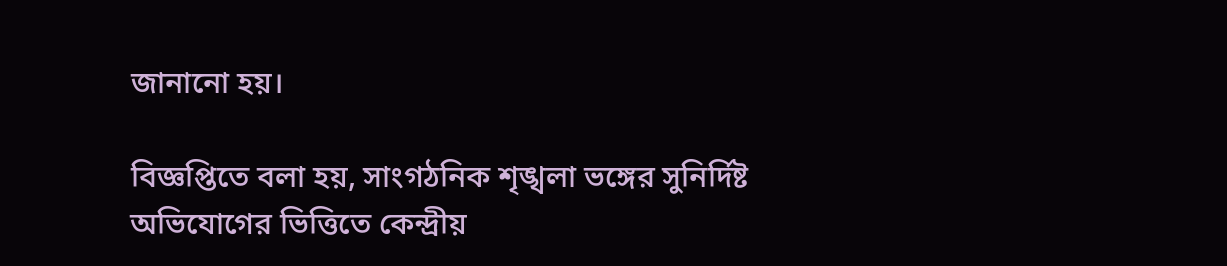জানানো হয়।

বিজ্ঞপ্তিতে বলা হয়, সাংগঠনিক শৃঙ্খলা ভঙ্গের সুনির্দিষ্ট অভিযোগের ভিত্তিতে কেন্দ্রীয়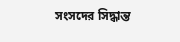সংসদের সিদ্ধান্ত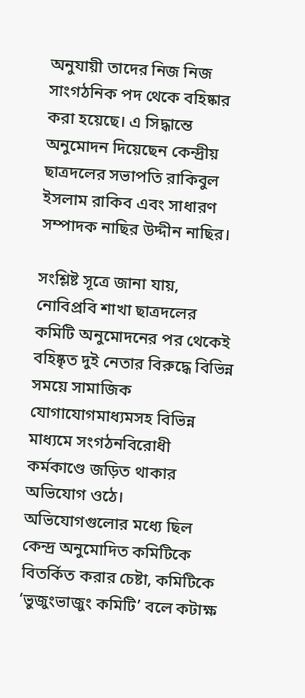অনুযায়ী তাদের নিজ নিজ সাংগঠনিক পদ থেকে বহিষ্কার করা হয়েছে। এ সিদ্ধান্তে অনুমোদন দিয়েছেন কেন্দ্রীয় ছাত্রদলের সভাপতি রাকিবুল ইসলাম রাকিব এবং সাধারণ সম্পাদক নাছির উদ্দীন নাছির।

সংশ্লিষ্ট সূত্রে জানা যায়, নোবিপ্রবি শাখা ছাত্রদলের কমিটি অনুমোদনের পর থেকেই বহিষ্কৃত দুই নেতার বিরুদ্ধে বিভিন্ন সময়ে সামাজিক যোগাযোগমাধ্যমসহ বিভিন্ন মাধ্যমে সংগঠনবিরোধী কর্মকাণ্ডে জড়িত থাকার অভিযোগ ওঠে। অভিযোগগুলোর মধ্যে ছিল কেন্দ্র অনুমোদিত কমিটিকে বিতর্কিত করার চেষ্টা, কমিটিকে ‘ভুজুংভাজুং কমিটি’ বলে কটাক্ষ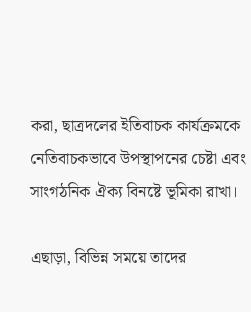করা, ছাত্রদলের ইতিবাচক কার্যক্রমকে নেতিবাচকভাবে উপস্থাপনের চেষ্টা এবং সাংগঠনিক ঐক্য বিনষ্টে ভূমিকা রাখা।

এছাড়া, বিভিন্ন সময়ে তাদের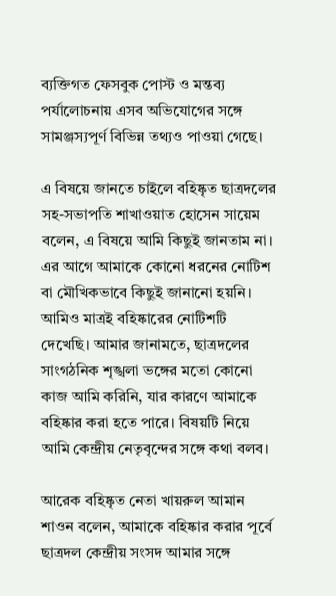ব্যক্তিগত ফেসবুক পোস্ট ও মন্তব্য পর্যালোচনায় এসব অভিযোগের সঙ্গে সামঞ্জস্যপূর্ণ বিভিন্ন তথ্যও পাওয়া গেছে।

এ বিষয়ে জানতে চাইলে বহিষ্কৃত ছাত্রদলের সহ-সভাপতি শাখাওয়াত হোসেন সায়েম বলেন, এ বিষয়ে আমি কিছুই জানতাম না। এর আগে আমাকে কোনো ধরনের নোটিশ বা মৌখিকভাবে কিছুই জানানো হয়নি। আমিও মাত্রই বহিষ্কারের নোটিশটি দেখেছি। আমার জানামতে, ছাত্রদলের সাংগঠনিক শৃঙ্খলা ভঙ্গের মতো কোনো কাজ আমি করিনি, যার কারণে আমাকে বহিষ্কার করা হতে পারে। বিষয়টি নিয়ে আমি কেন্দ্রীয় নেতৃবৃন্দের সঙ্গে কথা বলব।

আরেক বহিষ্কৃত নেতা খায়রুল আমান শাওন বলেন, আমাকে বহিষ্কার করার পূর্বে ছাত্রদল কেন্দ্রীয় সংসদ আমার সঙ্গে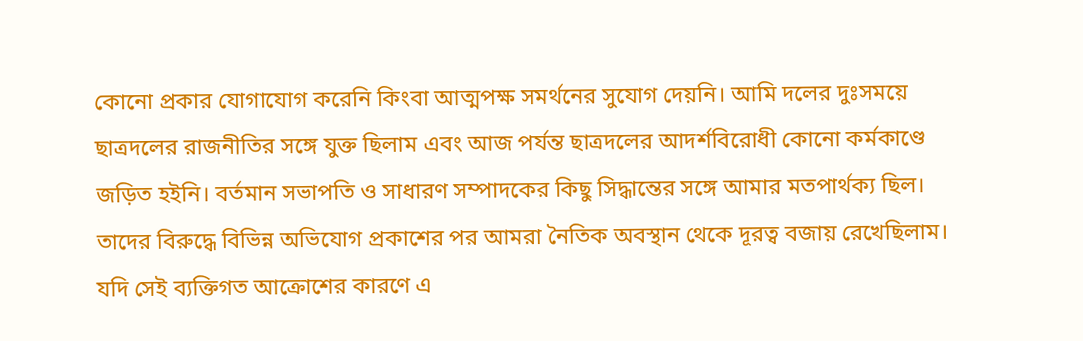কোনো প্রকার যোগাযোগ করেনি কিংবা আত্মপক্ষ সমর্থনের সুযোগ দেয়নি। আমি দলের দুঃসময়ে ছাত্রদলের রাজনীতির সঙ্গে যুক্ত ছিলাম এবং আজ পর্যন্ত ছাত্রদলের আদর্শবিরোধী কোনো কর্মকাণ্ডে জড়িত হইনি। বর্তমান সভাপতি ও সাধারণ সম্পাদকের কিছু সিদ্ধান্তের সঙ্গে আমার মতপার্থক্য ছিল। তাদের বিরুদ্ধে বিভিন্ন অভিযোগ প্রকাশের পর আমরা নৈতিক অবস্থান থেকে দূরত্ব বজায় রেখেছিলাম। যদি সেই ব্যক্তিগত আক্রোশের কারণে এ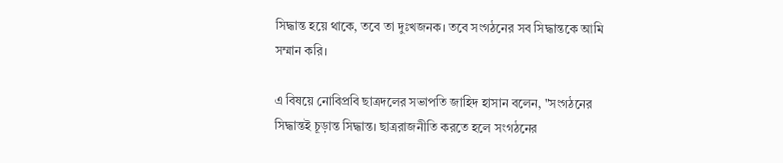সিদ্ধান্ত হয়ে থাকে, তবে তা দুঃখজনক। তবে সংগঠনের সব সিদ্ধান্তকে আমি সম্মান করি।

এ বিষয়ে নোবিপ্রবি ছাত্রদলের সভাপতি জাহিদ হাসান বলেন, "সংগঠনের সিদ্ধান্তই চূড়ান্ত সিদ্ধান্ত। ছাত্ররাজনীতি করতে হলে সংগঠনের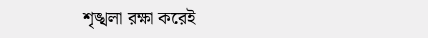শৃঙ্খলা রক্ষা করেই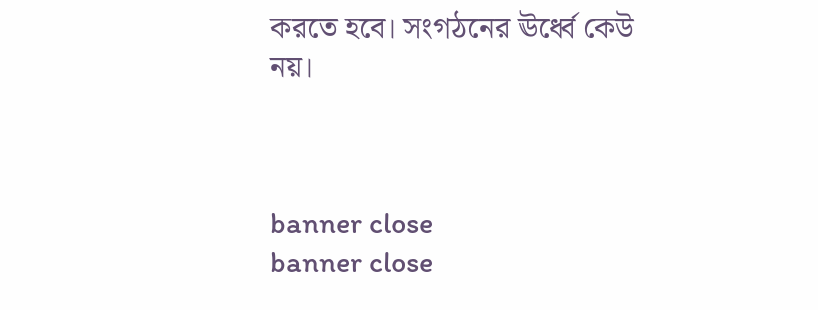করতে হবে। সংগঠনের ঊর্ধ্বে কেউ নয়।



banner close
banner close